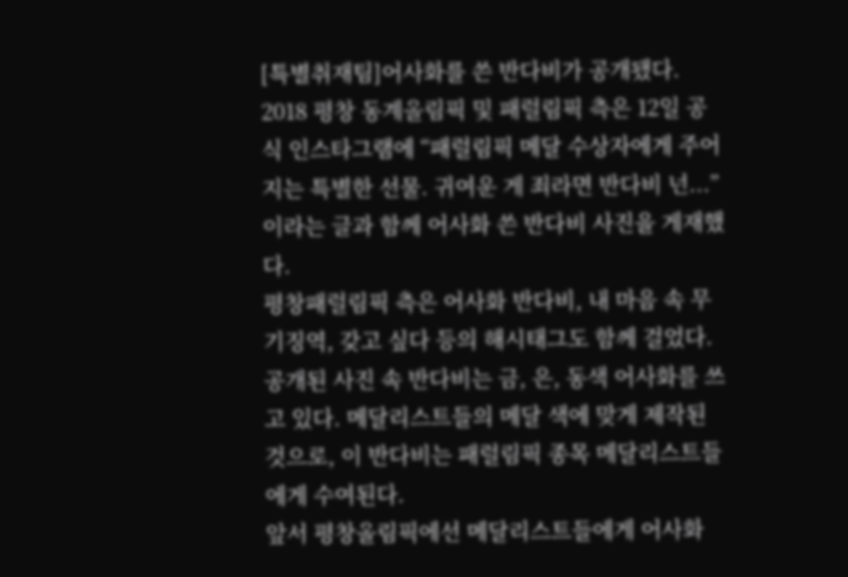[특별취재팀]어사화를 쓴 반다비가 공개됐다.
2018 평창 동계올림픽 및 패럴림픽 측은 12일 공식 인스타그램에 “패럴림픽 메달 수상자에게 주어지는 특별한 선물. 귀여운 게 죄라면 반다비 넌...”이라는 글과 함께 어사화 쓴 반다비 사진을 게재했다.
평창패럴림픽 측은 어사화 반다비, 내 마음 속 무기징역, 갖고 싶다 등의 해시태그도 함께 걸었다.
공개된 사진 속 반다비는 금, 은, 동색 어사화를 쓰고 있다. 메달리스트들의 메달 색에 맞게 제작된 것으로, 이 반다비는 패럴림픽 종목 메달리스트들에게 수여된다.
앞서 평창올림픽에선 메달리스트들에게 어사화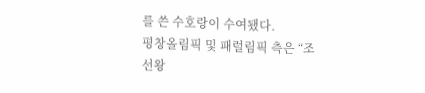를 쓴 수호랑이 수여됐다.
평창올림픽 및 패럴림픽 측은 “조선왕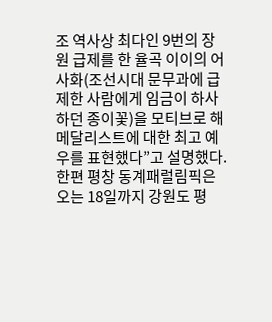조 역사상 최다인 9번의 장원 급제를 한 율곡 이이의 어사화(조선시대 문무과에 급제한 사람에게 임금이 하사하던 종이꽃)을 모티브로 해 메달리스트에 대한 최고 예우를 표현했다”고 설명했다.
한편 평창 동계패럴림픽은 오는 18일까지 강원도 평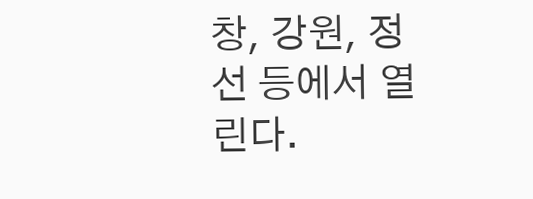창, 강원, 정선 등에서 열린다.